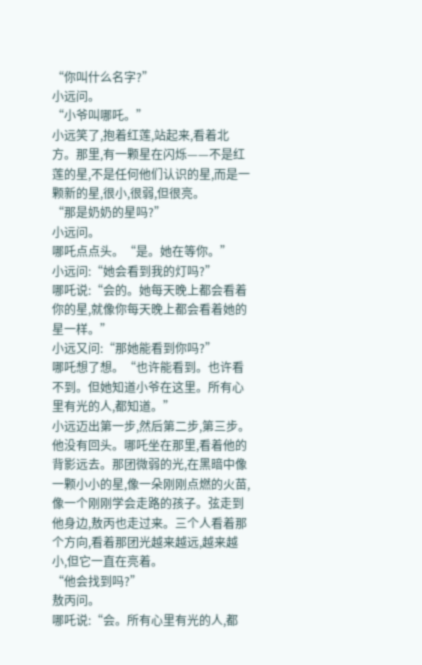“你叫什么名字?”
小远问。
“小爷叫哪吒。”
小远笑了,抱着红莲,站起来,看着北方。那里,有一颗星在闪烁——不是红莲的星,不是任何他们认识的星,而是一颗新的星,很小,很弱,但很亮。
“那是奶奶的星吗?”
小远问。
哪吒点点头。“是。她在等你。”
小远问:“她会看到我的灯吗?”
哪吒说:“会的。她每天晚上都会看着你的星,就像你每天晚上都会看着她的星一样。”
小远又问:“那她能看到你吗?”
哪吒想了想。“也许能看到。也许看不到。但她知道小爷在这里。所有心里有光的人,都知道。”
小远迈出第一步,然后第二步,第三步。他没有回头。哪吒坐在那里,看着他的背影远去。那团微弱的光,在黑暗中像一颗小小的星,像一朵刚刚点燃的火苗,像一个刚刚学会走路的孩子。弦走到他身边,敖丙也走过来。三个人看着那个方向,看着那团光越来越远,越来越小,但它一直在亮着。
“他会找到吗?”
敖丙问。
哪吒说:“会。所有心里有光的人,都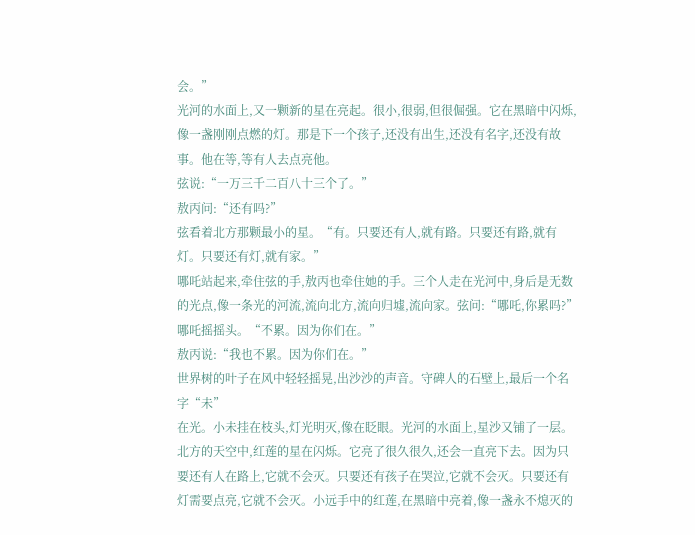会。”
光河的水面上,又一颗新的星在亮起。很小,很弱,但很倔强。它在黑暗中闪烁,像一盏刚刚点燃的灯。那是下一个孩子,还没有出生,还没有名字,还没有故事。他在等,等有人去点亮他。
弦说:“一万三千二百八十三个了。”
敖丙问:“还有吗?”
弦看着北方那颗最小的星。“有。只要还有人,就有路。只要还有路,就有灯。只要还有灯,就有家。”
哪吒站起来,牵住弦的手,敖丙也牵住她的手。三个人走在光河中,身后是无数的光点,像一条光的河流,流向北方,流向归墟,流向家。弦问:“哪吒,你累吗?”
哪吒摇摇头。“不累。因为你们在。”
敖丙说:“我也不累。因为你们在。”
世界树的叶子在风中轻轻摇晃,出沙沙的声音。守碑人的石壁上,最后一个名字“未”
在光。小未挂在枝头,灯光明灭,像在眨眼。光河的水面上,星沙又铺了一层。北方的天空中,红莲的星在闪烁。它亮了很久很久,还会一直亮下去。因为只要还有人在路上,它就不会灭。只要还有孩子在哭泣,它就不会灭。只要还有灯需要点亮,它就不会灭。小远手中的红莲,在黑暗中亮着,像一盏永不熄灭的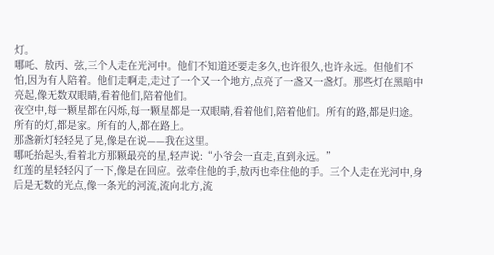灯。
哪吒、敖丙、弦,三个人走在光河中。他们不知道还要走多久,也许很久,也许永远。但他们不怕,因为有人陪着。他们走啊走,走过了一个又一个地方,点亮了一盏又一盏灯。那些灯在黑暗中亮起,像无数双眼睛,看着他们,陪着他们。
夜空中,每一颗星都在闪烁,每一颗星都是一双眼睛,看着他们,陪着他们。所有的路,都是归途。所有的灯,都是家。所有的人,都在路上。
那盏新灯轻轻晃了晃,像是在说——我在这里。
哪吒抬起头,看着北方那颗最亮的星,轻声说:“小爷会一直走,直到永远。”
红莲的星轻轻闪了一下,像是在回应。弦牵住他的手,敖丙也牵住他的手。三个人走在光河中,身后是无数的光点,像一条光的河流,流向北方,流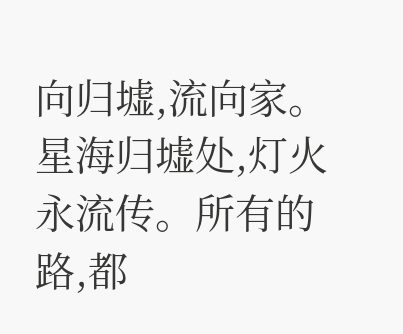向归墟,流向家。星海归墟处,灯火永流传。所有的路,都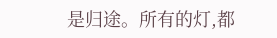是归途。所有的灯,都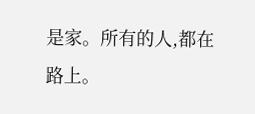是家。所有的人,都在路上。